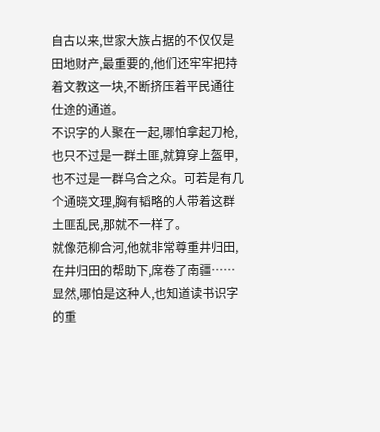自古以来,世家大族占据的不仅仅是田地财产,最重要的,他们还牢牢把持着文教这一块,不断挤压着平民通往仕途的通道。
不识字的人聚在一起,哪怕拿起刀枪,也只不过是一群土匪,就算穿上盔甲,也不过是一群乌合之众。可若是有几个通晓文理,胸有韬略的人带着这群土匪乱民,那就不一样了。
就像范柳合河,他就非常尊重井归田,在井归田的帮助下,席卷了南疆……显然,哪怕是这种人,也知道读书识字的重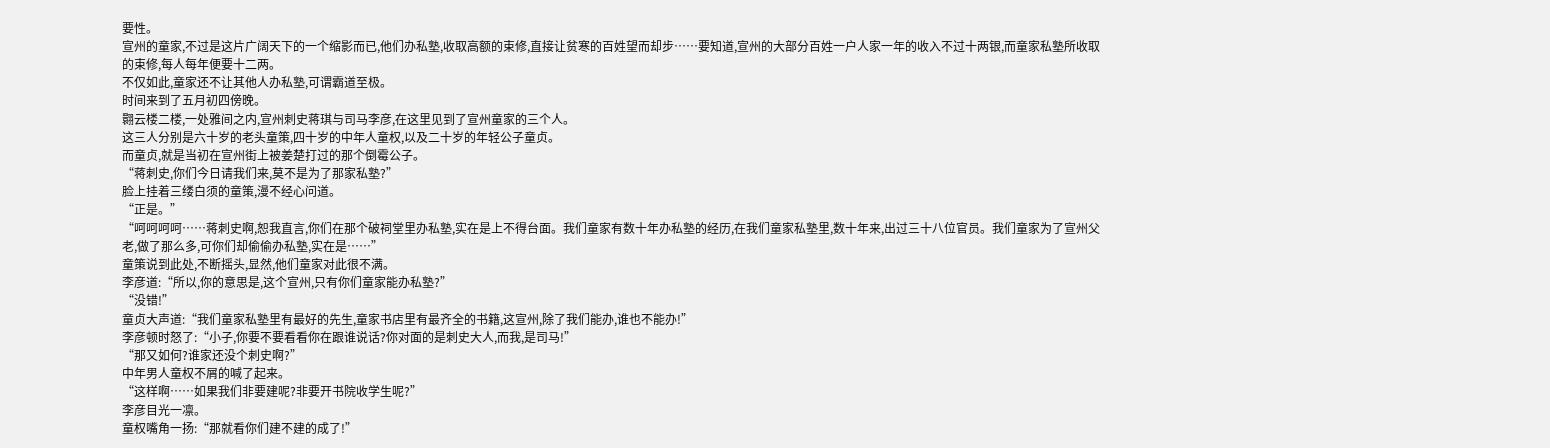要性。
宣州的童家,不过是这片广阔天下的一个缩影而已,他们办私塾,收取高额的束修,直接让贫寒的百姓望而却步……要知道,宣州的大部分百姓一户人家一年的收入不过十两银,而童家私塾所收取的束修,每人每年便要十二两。
不仅如此,童家还不让其他人办私塾,可谓霸道至极。
时间来到了五月初四傍晚。
翾云楼二楼,一处雅间之内,宣州刺史蒋琪与司马李彦,在这里见到了宣州童家的三个人。
这三人分别是六十岁的老头童策,四十岁的中年人童权,以及二十岁的年轻公子童贞。
而童贞,就是当初在宣州街上被姜楚打过的那个倒霉公子。
“蒋刺史,你们今日请我们来,莫不是为了那家私塾?”
脸上挂着三缕白须的童策,漫不经心问道。
“正是。”
“呵呵呵呵……蒋刺史啊,恕我直言,你们在那个破祠堂里办私塾,实在是上不得台面。我们童家有数十年办私塾的经历,在我们童家私塾里,数十年来,出过三十八位官员。我们童家为了宣州父老,做了那么多,可你们却偷偷办私塾,实在是……”
童策说到此处,不断摇头,显然,他们童家对此很不满。
李彦道:“所以,你的意思是,这个宣州,只有你们童家能办私塾?”
“没错!”
童贞大声道:“我们童家私塾里有最好的先生,童家书店里有最齐全的书籍,这宣州,除了我们能办,谁也不能办!”
李彦顿时怒了:“小子,你要不要看看你在跟谁说话?你对面的是刺史大人,而我,是司马!”
“那又如何?谁家还没个刺史啊?”
中年男人童权不屑的喊了起来。
“这样啊……如果我们非要建呢?非要开书院收学生呢?”
李彦目光一凛。
童权嘴角一扬:“那就看你们建不建的成了!”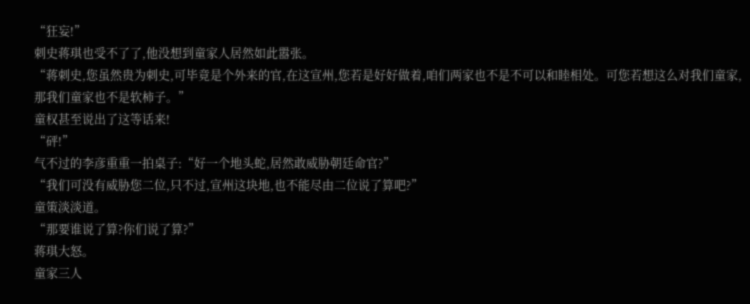“狂妄!”
刺史蒋琪也受不了了,他没想到童家人居然如此嚣张。
“蒋刺史,您虽然贵为刺史,可毕竟是个外来的官,在这宣州,您若是好好做着,咱们两家也不是不可以和睦相处。可您若想这么对我们童家,那我们童家也不是软柿子。”
童权甚至说出了这等话来!
“砰!”
气不过的李彦重重一拍桌子:“好一个地头蛇,居然敢威胁朝廷命官?”
“我们可没有威胁您二位,只不过,宣州这块地,也不能尽由二位说了算吧?”
童策淡淡道。
“那要谁说了算?你们说了算?”
蒋琪大怒。
童家三人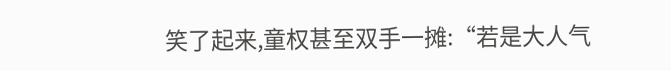笑了起来,童权甚至双手一摊:“若是大人气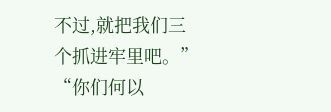不过,就把我们三个抓进牢里吧。”
“你们何以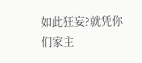如此狂妄?就凭你们家主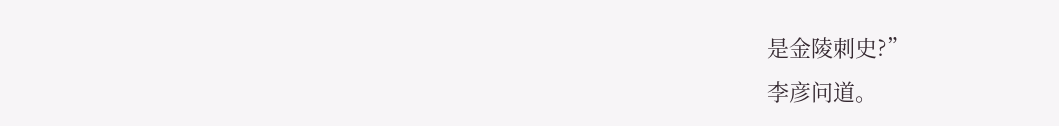是金陵刺史?”
李彦问道。